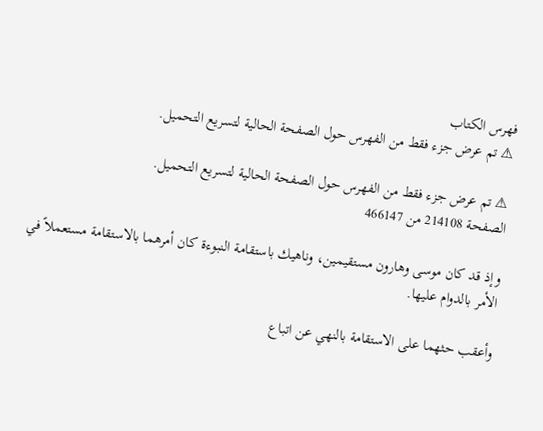فهرس الكتاب
⚠ تم عرض جزء فقط من الفهرس حول الصفحة الحالية لتسريع التحميل.

⚠ تم عرض جزء فقط من الفهرس حول الصفحة الحالية لتسريع التحميل.
الصفحة 214108 من 466147

وإذ قد كان موسى وهارون مستقيمين، وناهيك باستقامة النبوءة كان أمرهما بالاستقامة مستعملاً في الأمر بالدوام عليها.

وأعقب حثهما على الاستقامة بالنهي عن اتباع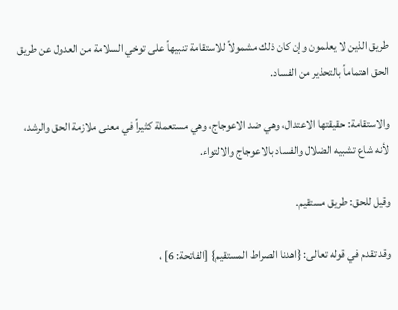طريق الذين لا يعلمون وإن كان ذلك مشمولاً للاستقامة تنبيهاً على توخي السلامة من العدول عن طريق الحق اهتماماً بالتحذير من الفساد.

والاستقامة: حقيقتها الاعتدال، وهي ضد الاعوجاج، وهي مستعملة كثيراً في معنى ملازمة الحق والرشد، لأنه شاع تشبيه الضلال والفساد بالاعوجاج والالتواء.

وقيل للحق: طريق مستقيم.

وقد تقدم في قوله تعالى: {اهدنا الصراط المستقيم} [الفاتحة: 6] ،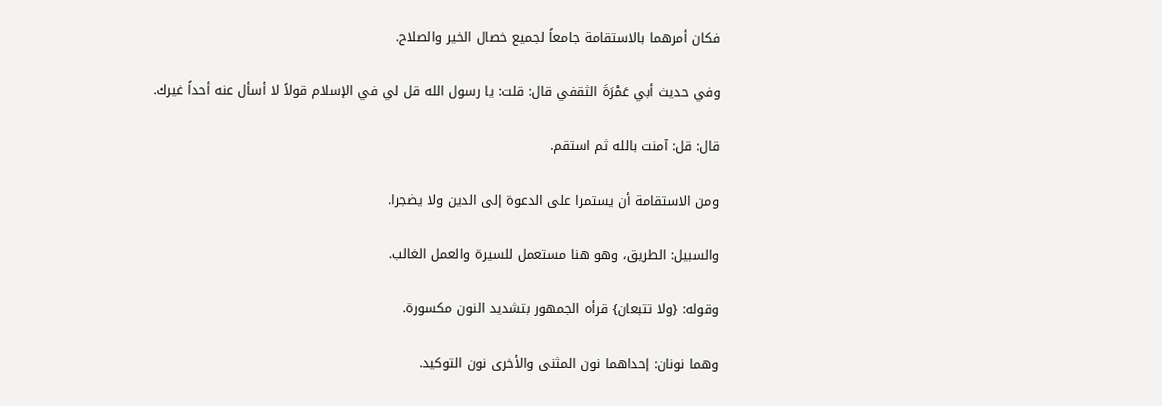فكان أمرهما بالاستقامة جامعاً لجميع خصال الخير والصلاح.

وفي حديث أبي عَمْرَةَ الثقفي قال: قلت: يا رسول الله قل لي في الإسلام قولاً لا أسأل عنه أحداً غيرك.

قال: قل: آمنت بالله ثم استقم.

ومن الاستقامة أن يستمرا على الدعوة إلى الدين ولا يضجرا.

والسبيل: الطريق، وهو هنا مستعمل للسيرة والعمل الغالب.

وقوله: {ولا تتبعان} قرأه الجمهور بتشديد النون مكسورة.

وهما نونان: إحداهما نون المثنى والأخرى نون التوكيد.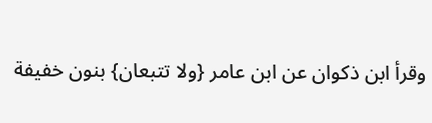وقرأ ابن ذكوان عن ابن عامر {ولا تتبعان} بنون خفيفة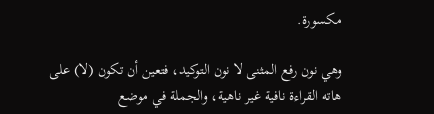مكسورة.

وهي نون رفع المثنى لا نون التوكيد، فتعين أن تكون (لا) على هاته القراءة نافية غير ناهية، والجملة في موضع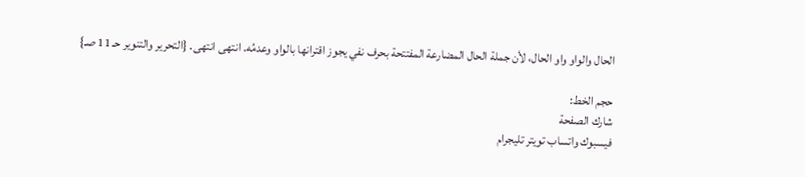الحال والواو واو الحال، لأن جملة الحال المضارعة المفتتحة بحرف نفي يجوز اقترانها بالواو وعدمُه. انتهى انتهى. {التحرير والتنوير حـ 11 صـ}

حجم الخط:
شارك الصفحة
فيسبوك واتساب تويتر تليجرام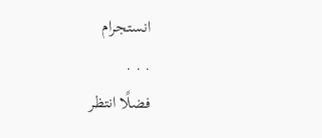انستجرام
. . .
فضلًا انتظر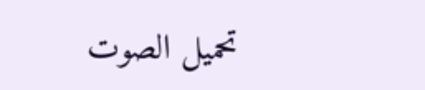تحميل الصوت